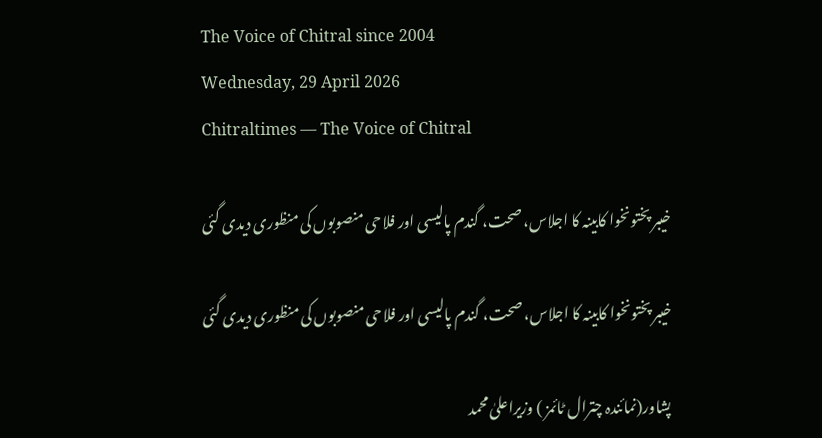The Voice of Chitral since 2004
Wednesday, 29 April 2026
Chitraltimes — The Voice of Chitral

خیبر پختونخوا کابینہ کا اجلاس، صحت، گندم پالیسی اور فلاحی منصوبوں کی منظوری دیدی گئی

خیبر پختونخوا کابینہ کا اجلاس، صحت، گندم پالیسی اور فلاحی منصوبوں کی منظوری دیدی گئی

پشاور(نمائندہ چترال ٹائمز ) وزیراعلیٰ محمد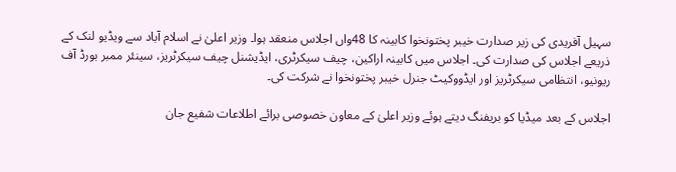سہیل آفریدی کی زیر صدارت خیبر پختونخوا کابینہ کا 48واں اجلاس منعقد ہوا۔ وزیر اعلیٰ نے اسلام آباد سے ویڈیو لنک کے ذریعے اجلاس کی صدارت کی۔ اجلاس میں کابینہ اراکین، چیف سیکرٹری، ایڈیشنل چیف سیکرٹریز، سینئر ممبر بورڈ آف ریونیو، انتظامی سیکرٹریز اور ایڈووکیٹ جنرل خیبر پختونخوا نے شرکت کی۔

اجلاس کے بعد میڈیا کو بریفنگ دیتے ہوئے وزیر اعلیٰ کے معاون خصوصی برائے اطلاعات شفیع جان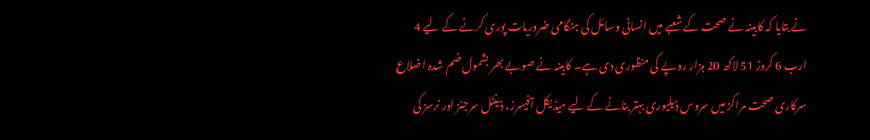نے بتایا کہ کابینہ نے صحت کے شعبے میں انسانی وسائل کی ہنگامی ضروریات پوری کرنے کے لیے 4 ارب 6 کروڑ 51 لاکھ 20 ہزار روپے کی منظوری دی ہے۔ کابینہ نے صوبے بھر بشمول ضم شدہ اضلاع سرکاری صحت مراکز میں سروس ڈیلیوری بہتر بنانے کے لیے میڈیکل آفیسرز، ڈینٹل سرجنز اور نرسز کی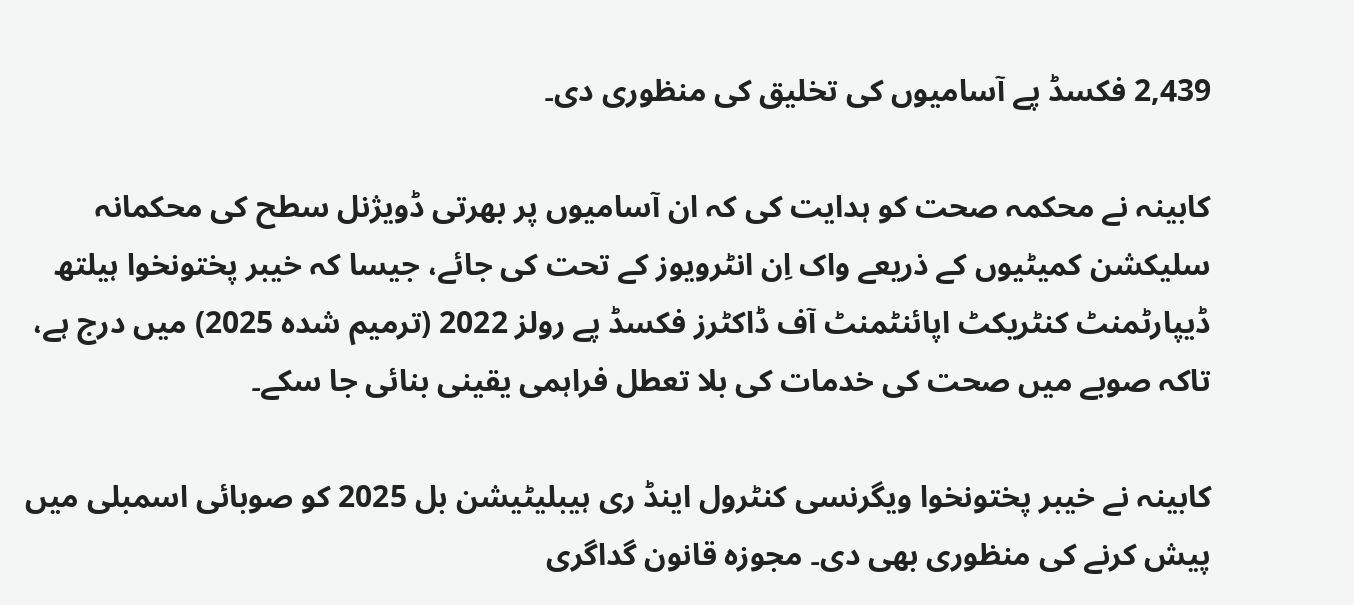2,439 فکسڈ پے آسامیوں کی تخلیق کی منظوری دی۔

کابینہ نے محکمہ صحت کو ہدایت کی کہ ان آسامیوں پر بھرتی ڈویژنل سطح کی محکمانہ سلیکشن کمیٹیوں کے ذریعے واک اِن انٹرویوز کے تحت کی جائے، جیسا کہ خیبر پختونخوا ہیلتھ ڈیپارٹمنٹ کنٹریکٹ اپائنٹمنٹ آف ڈاکٹرز فکسڈ پے رولز 2022 (ترمیم شدہ 2025) میں درج ہے، تاکہ صوبے میں صحت کی خدمات کی بلا تعطل فراہمی یقینی بنائی جا سکے۔

کابینہ نے خیبر پختونخوا ویگرنسی کنٹرول اینڈ ری ہیبلیٹیشن بل 2025 کو صوبائی اسمبلی میں پیش کرنے کی منظوری بھی دی۔ مجوزہ قانون گداگری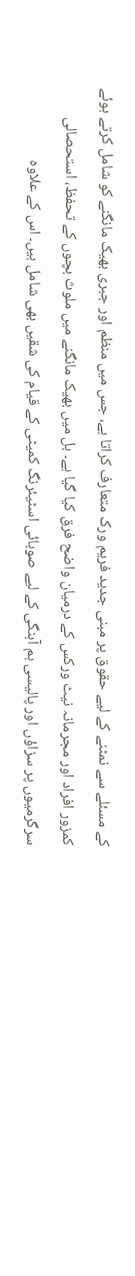کے مسئلے سے نمٹنے کے لیے حقوق پر مبنی جدید فریم ورک متعارف کراتا ہے، جس میں منظم اور جبری بھیک مانگنے کو شامل کرتے ہوئے کمزور افراد اور مجرمانہ نیٹ ورکس کے درمیان واضح فرق کیا گیا ہے۔ بل میں بھیک مانگنے میں ملوث بچوں کے تحفظ، استحصالی سرگرمیوں پر سزاؤں اور پالیسی ہم آہنگی کے لیے صوبائی اسٹیئرنگ کمیٹی کے قیام کی شقیں بھی شامل ہیں۔ اس کے علاوہ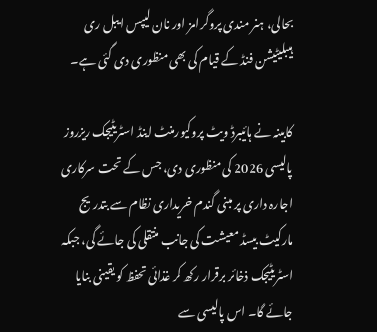بحالی، ہنر مندی پروگرامز اور نان لیپس ایبل ری ہیبلیٹیشن فنڈ کے قیام کی بھی منظوری دی گئی ہے۔

کابینہ نے ہائیبرڈ ویٹ پروکیورمنٹ اینڈ اسٹریٹیجک ریزروز پالیسی 2026 کی منظوری دی، جس کے تحت سرکاری اجارہ داری پر مبنی گندم خریداری نظام سے بتدریج مارکیٹ بیسڈ معیشت کی جانب منتقلی کی جائے گی، جبکہ اسٹریٹیجک ذخائر برقرار رکھ کر غذائی تحفظ کو یقینی بنایا جائے گا۔ اس پالیسی سے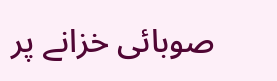صوبائی خزانے پر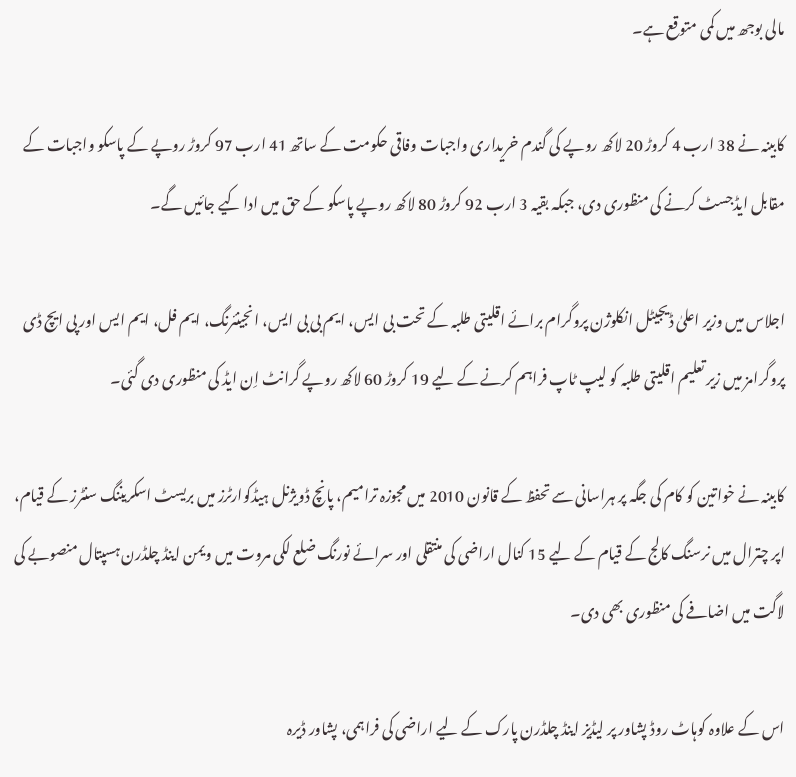مالی بوجھ میں کمی متوقع ہے۔

کابینہ نے 38 ارب 4 کروڑ 20 لاکھ روپے کی گندم خریداری واجبات وفاقی حکومت کے ساتھ 41 ارب 97 کروڑ روپے کے پاسکو واجبات کے مقابل ایڈجسٹ کرنے کی منظوری دی، جبکہ بقیہ 3 ارب 92 کروڑ 80 لاکھ روپے پاسکو کے حق میں ادا کیے جائیں گے۔

اجلاس میں وزیر اعلیٰ ڈیجیٹل انکلوژن پروگرام برائے اقلیتی طلبہ کے تحت بی ایس، ایم بی بی ایس، انجینئرنگ، ایم فل، ایم ایس اور پی ایچ ڈی پروگرامز میں زیر تعلیم اقلیتی طلبہ کو لیپ ٹاپ فراہم کرنے کے لیے 19 کروڑ 60 لاکھ روپے گرانٹ اِن ایڈ کی منظوری دی گئی۔

کابینہ نے خواتین کو کام کی جگہ پر ہراسانی سے تحفظ کے قانون 2010 میں مجوزہ ترامیم، پانچ ڈویژنل ہیڈکوارٹرز میں بریسٹ اسکریننگ سنٹرز کے قیام، اپر چترال میں نرسنگ کالج کے قیام کے لیے 15 کنال اراضی کی منتقلی اور سرائے نورنگ ضلع لکی مروت میں ویمن اینڈ چلڈرن ہسپتال منصوبے کی لاگت میں اضافے کی منظوری بھی دی۔

اس کے علاوہ کوہاٹ روڈ پشاور پر لیڈیز اینڈ چلڈرن پارک کے لیے اراضی کی فراہمی، پشاور ڈیرہ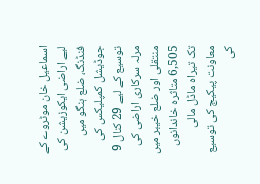اسماعیل خان موٹروے کے لیے اراضی ایکوزیشن کی فنڈنگ، ضلع ہنگو میں جوڈیشل کمپلیکس کی توسیع کے لیے 29 کنال 9 مرلہ سرکاری اراضی کی منتقلی اور ضلع خیبر میں 6,505 متاثرہ خاندانوں تک تیراہ ماڈل مالی معاونت پیکیج کی توسیع کی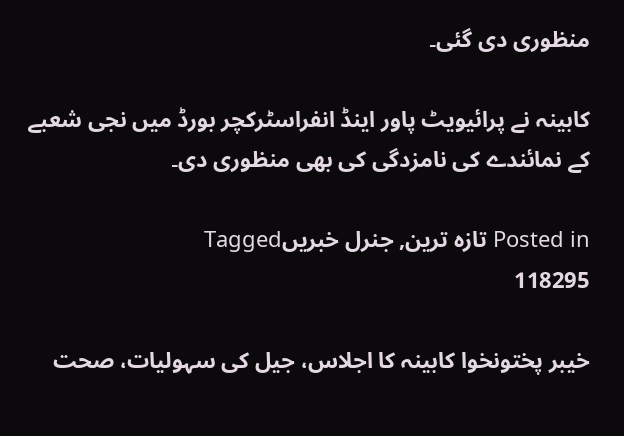منظوری دی گئی۔

کابینہ نے پرائیویٹ پاور اینڈ انفراسٹرکچر بورڈ میں نجی شعبے کے نمائندے کی نامزدگی کی بھی منظوری دی۔

Posted in تازہ ترین, جنرل خبریںTagged
118295

خیبر پختونخوا کابینہ کا اجلاس، جیل کی سہولیات، صحت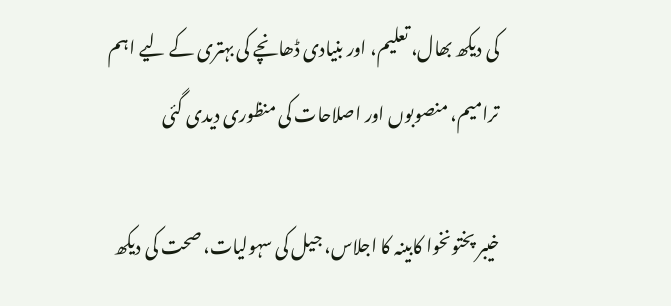کی دیکھ بھال، تعلیم، اور بنیادی ڈھانچے کی بہتری کے لیے اہم ترامیم، منصوبوں اور اصلاحات کی منظوری دیدی گئی

خیبر پختونخوا کابینہ کا اجلاس، جیل کی سہولیات، صحت کی دیکھ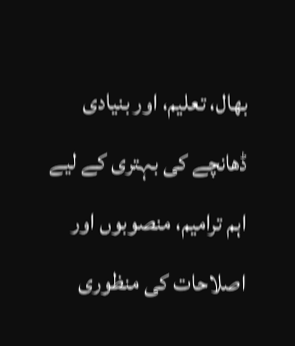بھال، تعلیم، اور بنیادی ڈھانچے کی بہتری کے لیے اہم ترامیم، منصوبوں اور اصلاحات کی منظوری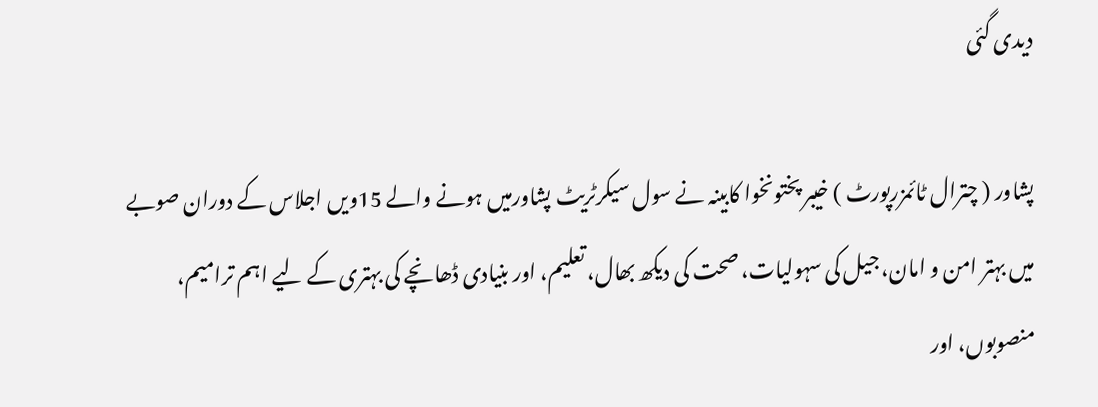دیدی گئی

پشاور ( چترال ٹائمزرپورٹ ) خیبر پختونخوا کابینہ نے سول سیکرٹریٹ پشاورمیں ہونے والے 15ویں اجلاس کے دوران صوبے میں بہتر امن و امان، جیل کی سہولیات، صحت کی دیکھ بھال، تعلیم، اور بنیادی ڈھانچے کی بہتری کے لیے اہم ترامیم، منصوبوں، اور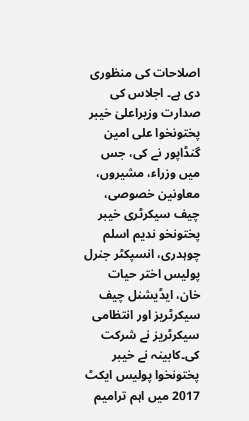اصلاحات کی منظوری دی ہے۔ اجلاس کی صدارت وزیراعلیٰ خیبر پختونخوا علی امین گنڈاپور نے کی، جس میں وزراء، مشیروں، معاونین خصوصی، چیف سیکرٹری خیبر پختونخو ندیم اسلم چوہدری، انسپکٹر جنرل پولیس اختر حیات خان، ایڈیشنل چیف سیکرٹریز اور انتظامی سیکرٹریز نے شرکت کی۔کابینہ نے خیبر پختونخوا پولیس ایکٹ 2017 میں اہم ترامیم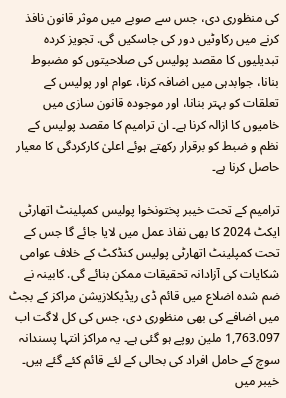کی منظوری دی، جس سے صوبے میں موثر قانون نافذ کرنے میں رکاوٹیں دور کی جاسکیں گی. تجویز کردہ تبدیلیوں کا مقصد پولیس کی صلاحیتوں کو مضبوط بنانا، جوابدہی میں اضافہ کرنا، عوام اور پولیس کے تعلقات کو بہتر بنانا، اور موجودہ قانون سازی میں خامیوں کا ازالہ کرنا ہے۔ ان ترامیم کا مقصد پولیس کے نظم و ضبط کو برقرار رکھتے ہوئے اعلیٰ کارکردگی کا معیار حاصل کرنا ہے۔

ترامیم کے تحت خیبر پختونخوا پولیس کمپلینٹ اتھارٹی ایکٹ 2024 کا بھی نفاذ عمل میں لایا جائے گا جس کے تحت کمپلینٹ اتھارٹی پولیس کنڈکٹ کے خلاف عوامی شکایات کی آزادانہ تحقیقات ممکن بنائے گی. کابینہ نے ضم شدہ اضلاع میں قائم ڈی ریڈیکلازیشن مراکز کے بجٹ میں اضافے کی بھی منظوری دی، جس کی کل لاگت اب 1,763.097 ملین روپے ہو گئی ہے۔ یہ مراکز انتہا پسندانہ سوچ کے حامل افراد کی بحالی کے لئے قائم کئے گئے ہیں۔ خیبر میں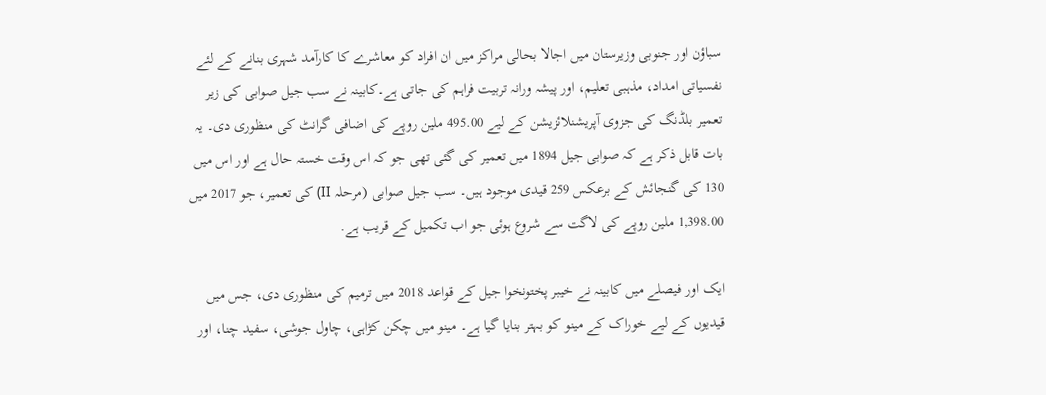سباؤن اور جنوبی وزیرستان میں اجالا بحالی مراکز میں ان افراد کو معاشرے کا کارآمد شہری بنانے کے لئے نفسیاتی امداد، مذہبی تعلیم، اور پیشہ ورانہ تربیت فراہم کی جاتی ہے۔کابینہ نے سب جیل صوابی کی زیر تعمیر بلڈنگ کی جزوی آپریشنلائزیشن کے لیے 495.00 ملین روپے کی اضافی گرانٹ کی منظوری دی۔ یہ بات قابل ذکر ہے کہ صوابی جیل 1894 میں تعمیر کی گئی تھی جو کہ اس وقت خستہ حال ہے اور اس میں 130 کی گنجائش کے برعکس 259 قیدی موجود ہیں۔ سب جیل صوابی (مرحلہ II) کی تعمیر، جو 2017 میں 1,398.00 ملین روپے کی لاگت سے شروع ہوئی جو اب تکمیل کے قریب ہے.

ایک اور فیصلے میں کابینہ نے خیبر پختونخوا جیل کے قواعد 2018 میں ترمیم کی منظوری دی، جس میں قیدیوں کے لیے خوراک کے مینو کو بہتر بنایا گیا ہے۔ مینو میں چکن کڑاہی، چاول جوشی، سفید چنا، اور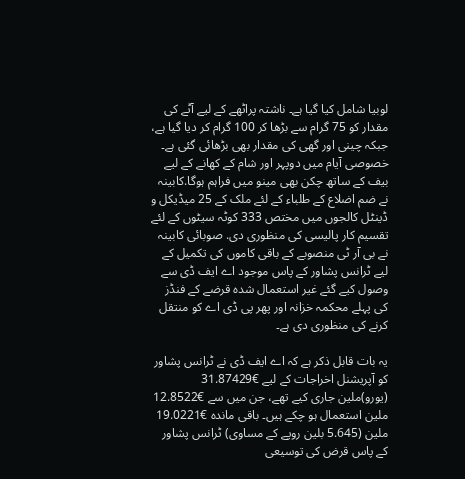لوبیا شامل کیا گیا ہے۔ ناشتہ پراٹھے کے لیے آٹے کی مقدار کو 75 گرام سے بڑھا کر 100 گرام کر دیا گیا ہے، جبکہ چینی اور گھی کی مقدار بھی بڑھائی گئی ہے۔ خصوصی آیام میں دوپہر اور شام کے کھانے کے لیے بیف کے ساتھ چکن بھی مینو میں فراہم ہوگا.کابینہ نے ضم اضلاع کے طلباء کے لئے ملک کے 25 میڈیکل و ڈینٹل کالجوں میں مختص 333 کوٹہ سیٹوں کے لئے تقسیم کار پالیسی کی منظوری دی. صوبائی کابینہ نے بی آر ٹی منصوبے کے باقی کاموں کی تکمیل کے لیے ٹرانس پشاور کے پاس موجود اے ایف ڈی سے وصول کیے گئے غیر استعمال شدہ قرضے کے فنڈز کی پہلے محکمہ خزانہ اور پھر پی ڈی اے کو منتقل کرنے کی منظوری دی ہے۔

یہ بات قابل ذکر ہے کہ اے ایف ڈی نے ٹرانس پشاور کو آپریشنل اخراجات کے لیے €31.87429 (یورو)ملین جاری کیے تھے، جن میں سے €12.8522 ملین استعمال ہو چکے ہیں۔ باقی ماندہ €19.0221 ملین (5.645 بلین روپے کے مساوی) ٹرانس پشاور کے پاس قرض کی توسیعی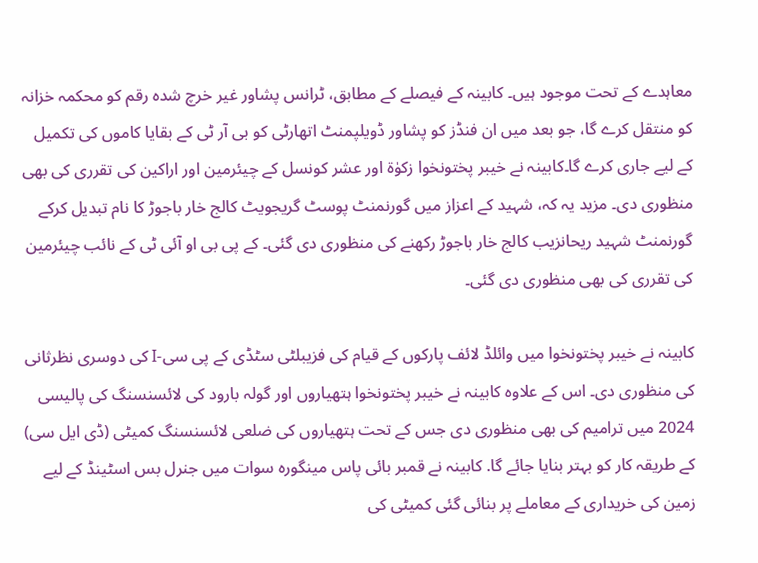معاہدے کے تحت موجود ہیں۔ کابینہ کے فیصلے کے مطابق، ٹرانس پشاور غیر خرچ شدہ رقم کو محکمہ خزانہ کو منتقل کرے گا، جو بعد میں ان فنڈز کو پشاور ڈویلپمنٹ اتھارٹی کو بی آر ٹی کے بقایا کاموں کی تکمیل کے لیے جاری کرے گا۔کابینہ نے خیبر پختونخوا زکوٰۃ اور عشر کونسل کے چیئرمین اور اراکین کی تقرری کی بھی منظوری دی۔ مزید یہ کہ، شہید کے اعزاز میں گورنمنٹ پوسٹ گریجویٹ کالج خار باجوڑ کا نام تبدیل کرکے گورنمنٹ شہید ریحانزیب کالج خار باجوڑ رکھنے کی منظوری دی گئی۔ کے پی بی او آئی ٹی کے نائب چیئرمین کی تقرری کی بھی منظوری دی گئی۔

کابینہ نے خیبر پختونخوا میں وائلڈ لائف پارکوں کے قیام کی فزیبلٹی سٹڈی کے پی سی-I کی دوسری نظرثانی کی منظوری دی۔ اس کے علاوہ کابینہ نے خیبر پختونخوا ہتھیاروں اور گولہ بارود کی لائسنسنگ کی پالیسی 2024 میں ترامیم کی بھی منظوری دی جس کے تحت ہتھیاروں کی ضلعی لائسنسنگ کمیٹی (ڈی ایل سی) کے طریقہ کار کو بہتر بنایا جائے گا. کابینہ نے قمبر بائی پاس مینگورہ سوات میں جنرل بس اسٹینڈ کے لیے زمین کی خریداری کے معاملے پر بنائی گئی کمیٹی کی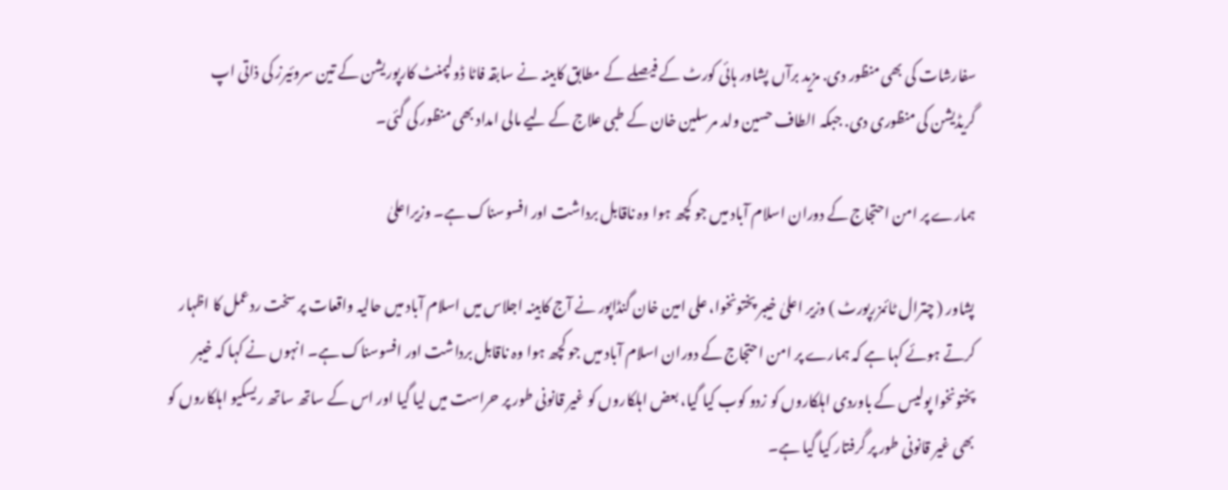سفارشات کی بھی منظور دی. مزید برآں پشاور ہائی کورٹ کے فیصلے کے مطابق کابینہ نے سابقہ فاٹا ڈولپمنٹ کارپوریشن کے تین سروئیرز کی ذاتی اپ گریڈیشن کی منظوری دی. جبکہ الطاف حسین ولد مرسلین خان کے طبی علاج کے لیے مالی امداد بھی منظور کی گئی۔

ہمارے پر امن احتجاج کے دوران اسلام آباد میں جو کچھ ہوا وہ ناقابل برداشت اور افسوسناک ہے۔ وزیراعلیٰ

پشاور ( چترال ٹائمزرپورٹ ) وزیر اعلیٰ خیبر پختونخوا، علی امین خان گنڈاپور نے آج کابینہ اجلاس میں اسلام آباد میں حالیہ واقعات پر سخت ردعمل کا اظہار کرتے ہوئے کہا ہے کہ ہمارے پر امن احتجاج کے دوران اسلام آباد میں جو کچھ ہوا وہ ناقابل برداشت اور افسوسناک ہے۔ انہوں نے کہا کہ خیبر پختونخوا پولیس کے باوردی اہلکاروں کو زدو کوب کیا گیا، بعض اہلکاروں کو غیر قانونی طور پر حراست میں لیا گیا اور اس کے ساتھ ساتھ ریسکیو اہلکاروں کو بھی غیر قانونی طور پر گرفتار کیا گیا ہے۔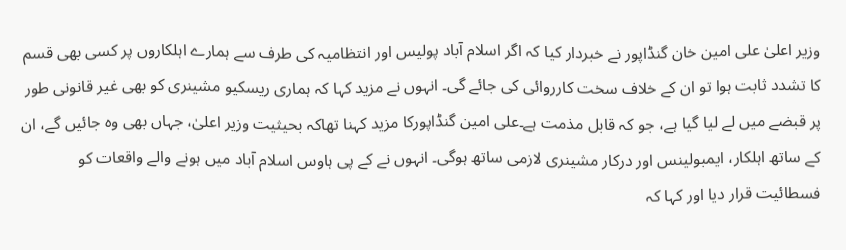وزیر اعلیٰ علی امین خان گنڈاپور نے خبردار کیا کہ اگر اسلام آباد پولیس اور انتظامیہ کی طرف سے ہمارے اہلکاروں پر کسی بھی قسم کا تشدد ثابت ہوا تو ان کے خلاف سخت کارروائی کی جائے گی۔ انہوں نے مزید کہا کہ ہماری ریسکیو مشینری کو بھی غیر قانونی طور پر قبضے میں لے لیا گیا ہے، جو کہ قابل مذمت ہے۔علی امین گنڈاپورکا مزید کہنا تھاکہ بحیثیت وزیر اعلیٰ، جہاں بھی وہ جائیں گے، ان کے ساتھ اہلکار، ایمبولینس اور درکار مشینری لازمی ساتھ ہوگی۔ انہوں نے کے پی ہاوس اسلام آباد میں ہونے والے واقعات کو فسطائیت قرار دیا اور کہا کہ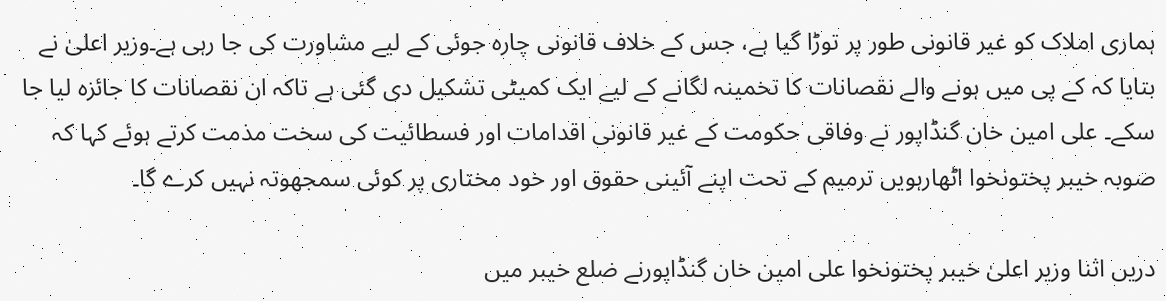ہماری املاک کو غیر قانونی طور پر توڑا گیا ہے، جس کے خلاف قانونی چارہ جوئی کے لیے مشاورت کی جا رہی ہے۔وزیر اعلیٰ نے بتایا کہ کے پی میں ہونے والے نقصانات کا تخمینہ لگانے کے لیے ایک کمیٹی تشکیل دی گئی ہے تاکہ ان نقصانات کا جائزہ لیا جا سکے۔ علی امین خان گنڈاپور نے وفاقی حکومت کے غیر قانونی اقدامات اور فسطائیت کی سخت مذمت کرتے ہوئے کہا کہ صوبہ خیبر پختونخوا اٹھارہویں ترمیم کے تحت اپنے آئینی حقوق اور خود مختاری پر کوئی سمجھوتہ نہیں کرے گا۔

دریں اثنا وزیر اعلیٰ خیبر پختونخوا علی امین خان گنڈاپورنے ضلع خیبر میں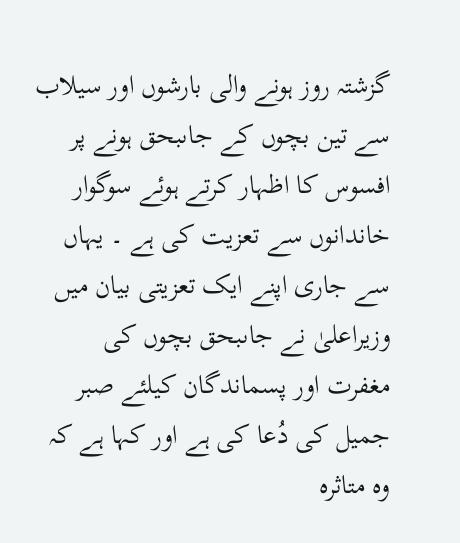گزشتہ روز ہونے والی بارشوں اور سیلاب سے تین بچوں کے جاںبحق ہونے پر افسوس کا اظہار کرتے ہوئے سوگوار خاندانوں سے تعزیت کی ہے ۔ یہاں سے جاری اپنے ایک تعزیتی بیان میں وزیراعلیٰ نے جاںبحق بچوں کی مغفرت اور پسماندگان کیلئے صبر جمیل کی دُعا کی ہے اور کہا ہے کہ وہ متاثرہ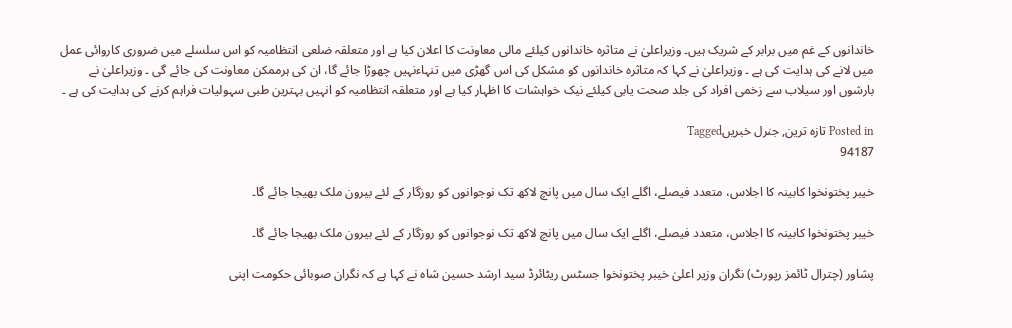خاندانوں کے غم میں برابر کے شریک ہیں۔ وزیراعلیٰ نے متاثرہ خاندانوں کیلئے مالی معاونت کا اعلان کیا ہے اور متعلقہ ضلعی انتظامیہ کو اس سلسلے میں ضروری کاروائی عمل میں لانے کی ہدایت کی ہے ۔ وزیراعلیٰ نے کہا کہ متاثرہ خاندانوں کو مشکل کی اس گھڑی میں تنہاءنہیں چھوڑا جائے گا، ان کی ہرممکن معاونت کی جائے گی ۔ وزیراعلیٰ نے بارشوں اور سیلاب سے زخمی افراد کی جلد صحت یابی کیلئے نیک خواہشات کا اظہار کیا ہے اور متعلقہ انتظامیہ کو انہیں بہترین طبی سہولیات فراہم کرنے کی ہدایت کی ہے ۔

Posted in تازہ ترین, جنرل خبریںTagged
94187

خیبر پختونخوا کابینہ کا اجلاس، متعدد فیصلے، اگلے ایک سال میں پانچ لاکھ تک نوجوانوں کو روزگار کے لئے بیرون ملک بھیجا جائے گا۔

خیبر پختونخوا کابینہ کا اجلاس، متعدد فیصلے، اگلے ایک سال میں پانچ لاکھ تک نوجوانوں کو روزگار کے لئے بیرون ملک بھیجا جائے گا۔

پشاور (چترال ٹائمز رپورٹ) نگران وزیر اعلیٰ خیبر پختونخوا جسٹس ریٹائرڈ سید ارشد حسین شاہ نے کہا ہے کہ نگران صوبائی حکومت اپنی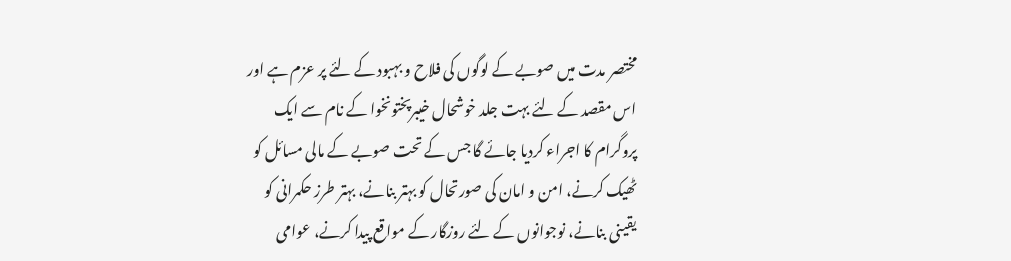مختصر مدت میں صوبے کے لوگوں کی فلاح و بہبود کے لئے پر عزم ہے اور اس مقصد کے لئے بہت جلد خوشحال خیبرپختونخوا کے نام سے ایک پروگرام کا اجراء کردیا جائے گا جس کے تحت صوبے کے مالی مسائل کو ٹھیک کرنے، امن و امان کی صورتحال کو بہتر بنانے، بہتر طرز حکمرانی کو یقینی بنانے، نوجوانوں کے لئے روزگار کے مواقع پیدا کرنے، عوامی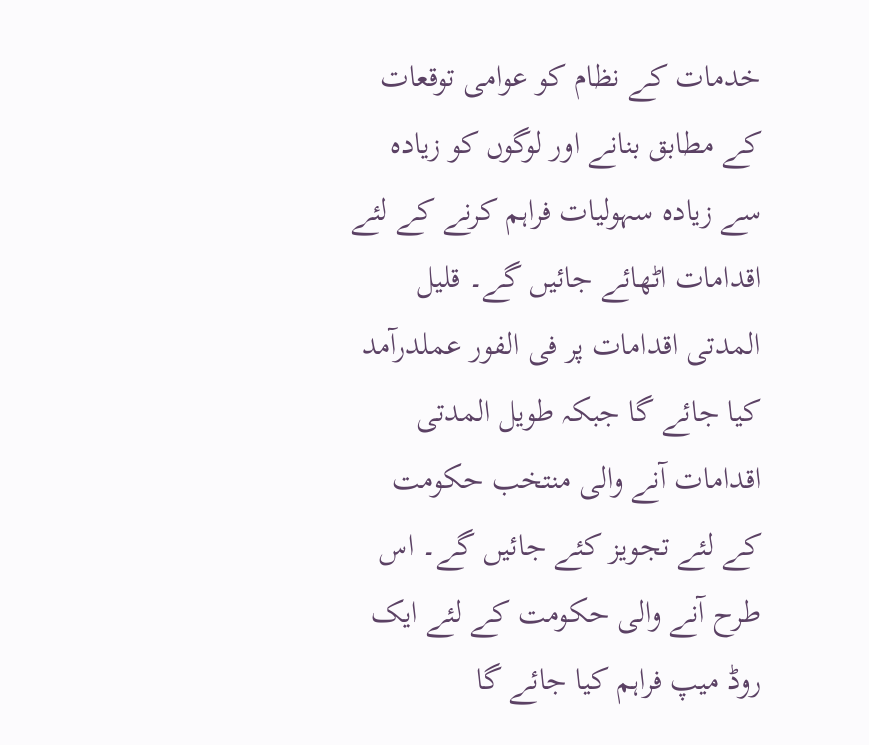خدمات کے نظام کو عوامی توقعات کے مطابق بنانے اور لوگوں کو زیادہ سے زیادہ سہولیات فراہم کرنے کے لئے اقدامات اٹھائے جائیں گے۔ قلیل المدتی اقدامات پر فی الفور عملدرآمد کیا جائے گا جبکہ طویل المدتی اقدامات آنے والی منتخب حکومت کے لئے تجویز کئے جائیں گے۔ اس طرح آنے والی حکومت کے لئے ایک روڈ میپ فراہم کیا جائے گا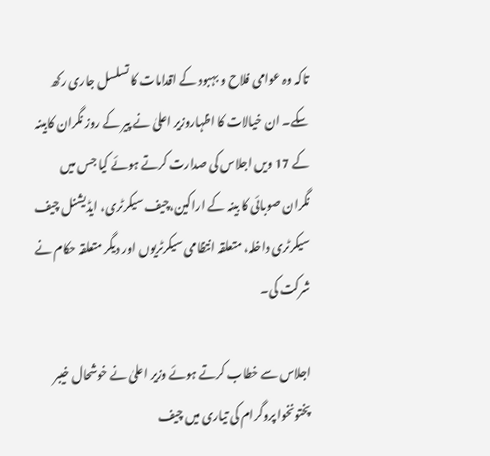تاکہ وہ عوامی فلاح و بہبود کے اقدامات کا تسلسل جاری رکھ سکے۔ ان خیالات کا اظہاروزیر اعلیٰ نے پیر کے روز نگران کابینہ کے 17 ویں اجلاس کی صدارت کرتے ہوئے کیا جس میں نگران صوبائی کا بینہ کے اراکین،چیف سیکرٹری، ایڈیشنل چیف سیکرٹری داخلہ، متعلقہ انتظامی سیکرٹریوں اور دیگر متعلقہ حکام نے شرکت کی۔

اجلاس سے خطاب کرتے ہوئے وزیر اعلیٰ نے خوشحال خیبر پختونخوا پروگرام کی تیاری میں چیف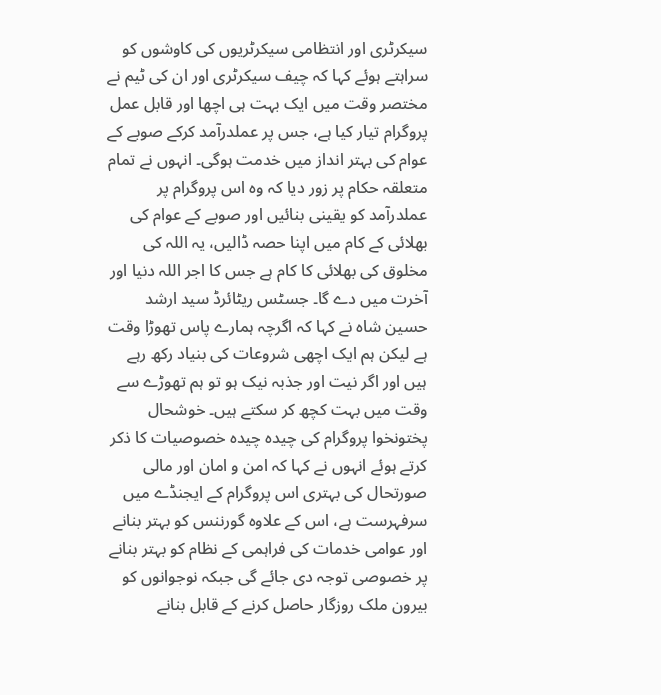سیکرٹری اور انتظامی سیکرٹریوں کی کاوشوں کو سراہتے ہوئے کہا کہ چیف سیکرٹری اور ان کی ٹیم نے مختصر وقت میں ایک بہت ہی اچھا اور قابل عمل پروگرام تیار کیا ہے، جس پر عملدرآمد کرکے صوبے کے عوام کی بہتر انداز میں خدمت ہوگی۔ انہوں نے تمام متعلقہ حکام پر زور دیا کہ وہ اس پروگرام پر عملدرآمد کو یقینی بنائیں اور صوبے کے عوام کی بھلائی کے کام میں اپنا حصہ ڈالیں، یہ اللہ کی مخلوق کی بھلائی کا کام ہے جس کا اجر اللہ دنیا اور آخرت میں دے گا۔ جسٹس ریٹائرڈ سید ارشد حسین شاہ نے کہا کہ اگرچہ ہمارے پاس تھوڑا وقت ہے لیکن ہم ایک اچھی شروعات کی بنیاد رکھ رہے ہیں اور اگر نیت اور جذبہ نیک ہو تو ہم تھوڑے سے وقت میں بہت کچھ کر سکتے ہیں۔ خوشحال پختونخوا پروگرام کی چیدہ چیدہ خصوصیات کا ذکر کرتے ہوئے انہوں نے کہا کہ امن و امان اور مالی صورتحال کی بہتری اس پروگرام کے ایجنڈے میں سرفہرست ہے، اس کے علاوہ گورننس کو بہتر بنانے اور عوامی خدمات کی فراہمی کے نظام کو بہتر بنانے پر خصوصی توجہ دی جائے گی جبکہ نوجوانوں کو بیرون ملک روزگار حاصل کرنے کے قابل بنانے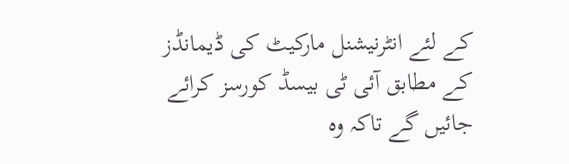کے لئے انٹرنیشنل مارکیٹ کی ڈیمانڈز کے مطابق آئی ٹی بیسڈ کورسز کرائے جائیں گے تاکہ وہ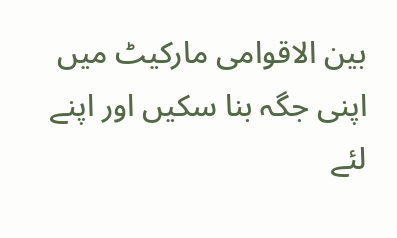بین الاقوامی مارکیٹ میں اپنی جگہ بنا سکیں اور اپنے لئے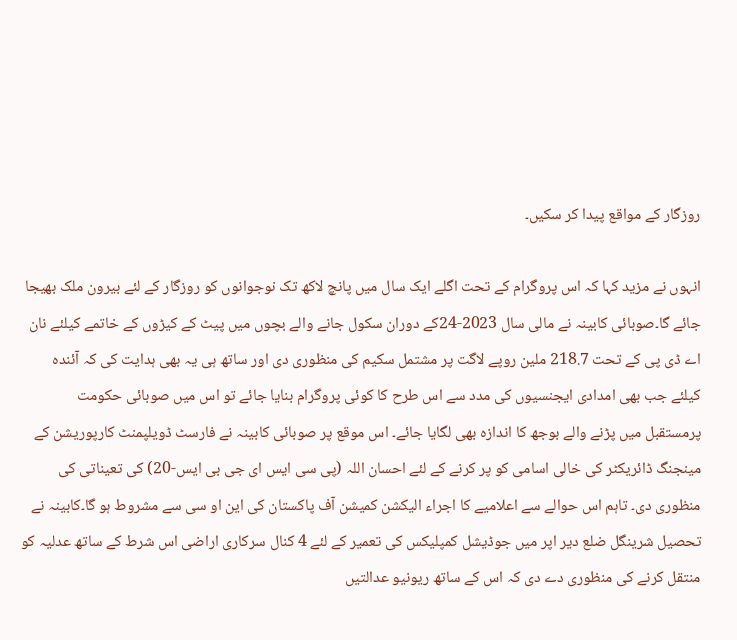روزگار کے مواقع پیدا کر سکیں۔

انہوں نے مزید کہا کہ اس پروگرام کے تحت اگلے ایک سال میں پانچ لاکھ تک نوجوانوں کو روزگار کے لئے بیرون ملک بھیجا جائے گا۔صوبائی کابینہ نے مالی سال 2023-24کے دوران سکول جانے والے بچوں میں پیٹ کے کیڑوں کے خاتمے کیلئے نان اے ڈی پی کے تحت 218.7 ملین روپے لاگت پر مشتمل سکیم کی منظوری دی اور ساتھ ہی یہ بھی ہدایت کی کہ آئندہ کیلئے جب بھی امدادی ایجنسیوں کی مدد سے اس طرح کا کوئی پروگرام بنایا جائے تو اس میں صوبائی حکومت پرمستقبل میں پڑنے والے بوجھ کا اندازہ بھی لگایا جائے۔ اس موقع پر صوبائی کابینہ نے فارسٹ ڈویلپمنٹ کارپوریشن کے مینجنگ ڈائریکٹر کی خالی اسامی کو پر کرنے کے لئے احسان اللہ (پی سی ایس ای جی بی ایس-20) کی تعیناتی کی منظوری دی۔ تاہم اس حوالے سے اعلامیے کا اجراء الیکشن کمیشن آف پاکستان کی این او سی سے مشروط ہو گا۔کابینہ نے تحصیل شرینگل ضلع دیر اپر میں جوڈیشل کمپلیکس کی تعمیر کے لئے 4 کنال سرکاری اراضی اس شرط کے ساتھ عدلیہ کو منتقل کرنے کی منظوری دے دی کہ اس کے ساتھ ریونیو عدالتیں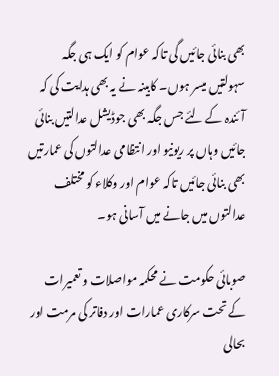بھی بنائی جائیں گی تاکہ عوام کو ایک ہی جگہ سہولتیں میسر ہوں۔ کابینہ نے یہ بھی ہدایت کی کہ آئندہ کے لئے جس جگہ بھی جوڈیشل عدالتیں بنائی جائیں وہاں پر ریونیو اور انتظامی عدالتوں کی عمارتیں بھی بنائی جائیں تاکہ عوام اور وکلاء کو مختلف عدالتوں میں جانے میں آسانی ہو۔

صوبائی حکومت نے محکمہ مواصلات و تعمیرات کے تحت سرکاری عمارات اور دفاتر کی مرمت اور بحالی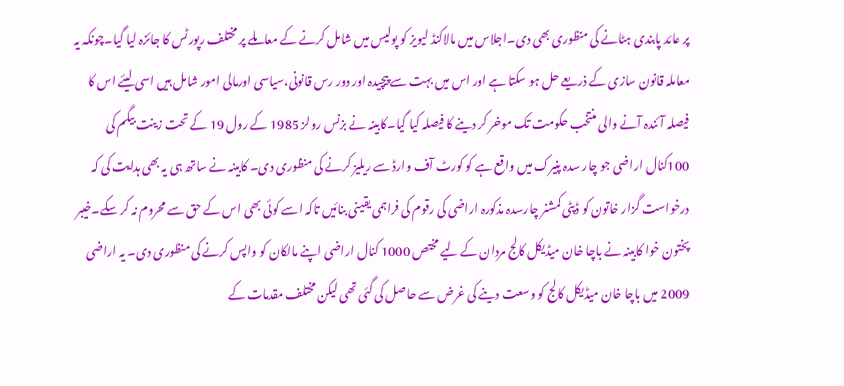پر عائد پابندی ہٹانے کی منظوری بھی دی۔اجلاس میں مالاکنڈ لیویز کو پولیس میں شامل کرنے کے معاملے پر مختلف رپورٹس کا جائزہ لیا گیا۔چونکہ یہ معاملہ قانون سازی کے ذریعے حل ہو سکتا ہے اور اس میں بہت سے پیچیدہ اور دور رس قانونی،سیاسی اورمالی امور شامل ہیں اسی لیئے اس کا فیصلہ آئندہ آنے والی منتخب حکومت تک موخر کر دینے کا فیصلہ کیا گیا۔کابینہ نے بزنس رولز 1985 کے رول 19 کے تحت زینت بیگم کی 100کنال اراضی جو چار سدہ پنیرک میں واقع ہے کو کورٹ آف وارڈ سے ریلیز کرنے کی منظوری دی۔ کابینہ نے ساتھ ہی یہ بھی ہدایت کی کہ درخواست گزار خاتون کو ڈپٹی کمشنر چارسدہ مذکورہ اراضی کی رقوم کی فراہمی یقینی بنائیں تاکہ اسے کوئی بھی اس کے حق سے محروم نہ کر سکے۔خیبر پختون خوا کابینہ نے باچا خان میڈیکل کالج مردان کے لیے مختص 1000 کنال اراضی اپنے مالکان کو واپس کرنے کی منظوری دی۔ یہ اراضی 2009 میں باچا خان میڈیکل کالج کو وسعت دینے کی غرض سے حاصل کی گئی تھی لیکن مختلف مقدمات کے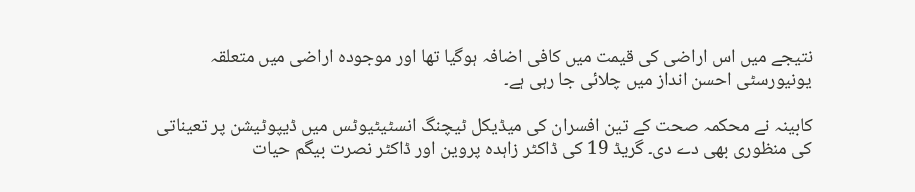نتیجے میں اس اراضی کی قیمت میں کافی اضافہ ہوگیا تھا اور موجودہ اراضی میں متعلقہ یونیورسٹی احسن انداز میں چلائی جا رہی ہے۔

کابینہ نے محکمہ صحت کے تین افسران کی میڈیکل ٹیچنگ انسٹیٹیوٹس میں ڈیپوٹیشن پر تعیناتی کی منظوری بھی دے دی۔ گریڈ 19 کی ڈاکٹر زاہدہ پروین اور ڈاکٹر نصرت بیگم حیات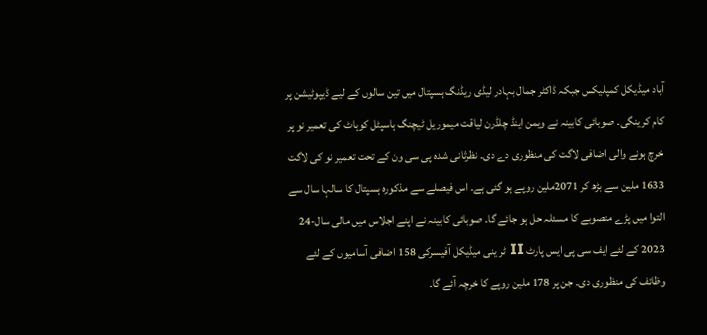آباد میڈیکل کمپلیکس جبکہ ڈاکٹر جمال بہادر لیڈی ریڈنگ ہسپتال میں تین سالوں کے لیے ڈیپوٹیشن پر کام کرینگی۔ صوبائی کابینہ نے ویمن اینڈ چلڈرن لیاقت میموریل ٹیچنگ ہاسپٹل کوہاٹ کی تعمیر نو پر خرچ ہونے والی اضافی لاگت کی منظوری دے دی۔ نظرثانی شدہ پی سی ون کے تحت تعمیر نو کی لاگت 1633 ملین سے بڑھ کر 2071ملین روپے ہو گئی ہے۔ اس فیصلے سے مذکورہ ہسپتال کا سالہا سال سے التوا میں پڑے منصوبے کا مسئلہ حل ہو جائے گا۔ صوبائی کابینہ نے اپنے اجلاس میں مالی سال-24 2023 کے لئے ایف سی پی ایس پارٹ II ٹر ینی میڈیکل آفیسرکی 158 اضافی آسامیوں کے لئے وظائف کی منظوری دی۔ جن پر 178 ملین روپے کا خرچہ آئے گا۔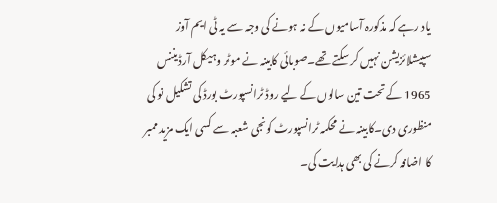یاد رہے کہ مذکورہ آسامیوں کے نہ ہونے کی وجہ سے یہ ٹی ایم آوز سپیشلائزیشن نہیں کر سکتے تھے۔صوبائی کابینہ نے موٹر وہیکل آرڈیننس 1965 کے تحت تین سالوں کے لیے روڈ ٹرانسپورٹ بورڈ کی تشکیل نو کی منظوری دی۔کابینہ نے محکمہ ٹرانسپورٹ کونجی شعبہ سے کسی ایک مزید ممبر کا اضافہ کرنے کی بھی ہدایت کی۔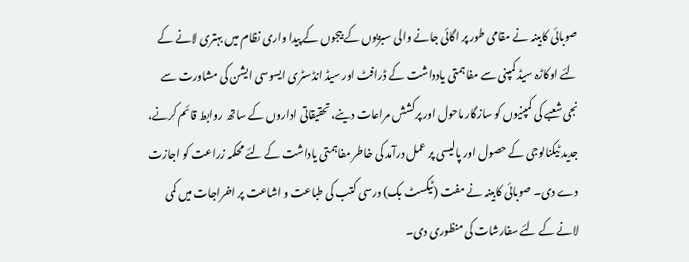صوبائی کابینہ نے مقامی طور پر اگائی جانے والی سبزیوں کے بیجوں کے پیدا واری نظام میں بہتری لانے کے لئے اوکاڑہ سیڈ کمپنی سے مفاہمتی یادداشت کے ڈرافٹ اور سیڈ انڈسٹری ایسوسی ایشن کی مشاورت سے نجی شعبے کی کمپنیوں کو سازگار ماحول اور پرکشش مراعات دینے، تحقیقاتی اداروں کے ساتھ روابط قائم کرنے، جدید ٹیکنالوجی کے حصول اور پالیسی پر عمل درآمد کی خاطر مفاہمتی یاداشت کے لئے محکمہ زراعت کو اجازت دے دی۔ صوبائی کابینہ نے مفت (ٹیکسٹ بک) درسی کتب کی طباعت و اشاعت پر اخراجات میں کمی لانے کے لئے سفارشات کی منظوری دی۔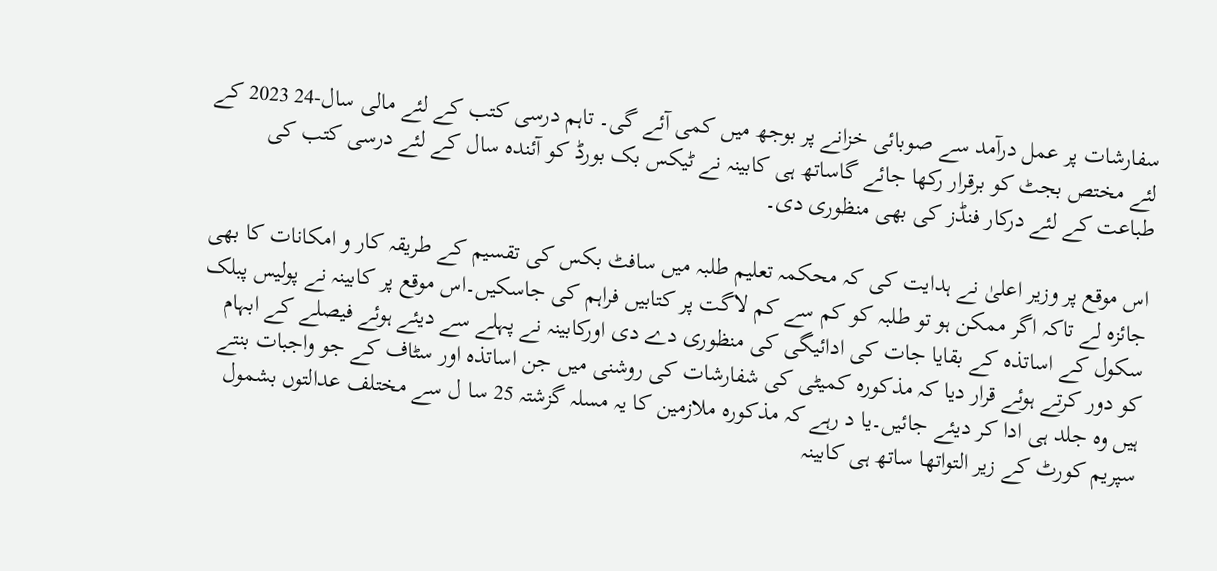سفارشات پر عمل درآمد سے صوبائی خزانے پر بوجھ میں کمی آئے گی۔ تاہم درسی کتب کے لئے مالی سال-24 2023 کے لئے مختص بجٹ کو برقرار رکھا جائے گاساتھ ہی کابینہ نے ٹیکس بک بورڈ کو آئندہ سال کے لئے درسی کتب کی طباعت کے لئے درکار فنڈز کی بھی منظوری دی۔

اس موقع پر وزیر اعلیٰ نے ہدایت کی کہ محکمہ تعلیم طلبہ میں سافٹ بکس کی تقسیم کے طریقہ کار و امکانات کا بھی جائزہ لے تاکہ اگر ممکن ہو تو طلبہ کو کم سے کم لاگت پر کتابیں فراہم کی جاسکیں۔اس موقع پر کابینہ نے پولیس پبلک سکول کے اساتذہ کے بقایا جات کی ادائیگی کی منظوری دے دی اورکابینہ نے پہلے سے دیئے ہوئے فیصلے کے ابہام کو دور کرتے ہوئے قرار دیا کہ مذکورہ کمیٹی کی شفارشات کی روشنی میں جن اساتذہ اور سٹاف کے جو واجبات بنتے ہیں وہ جلد ہی ادا کر دیئے جائیں۔یا د رہے کہ مذکورہ ملازمین کا یہ مسلہ گزشتہ 25 سا ل سے مختلف عدالتوں بشمول سپریم کورٹ کے زیر التواتھا ساتھ ہی کابینہ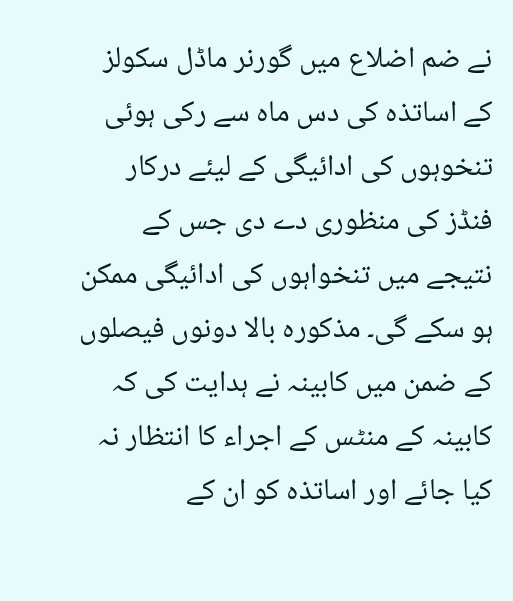نے ضم اضلاع میں گورنر ماڈل سکولز کے اساتذہ کی دس ماہ سے رکی ہوئی تنخوہوں کی ادائیگی کے لیئے درکار فنڈز کی منظوری دے دی جس کے نتیجے میں تنخواہوں کی ادائیگی ممکن ہو سکے گی۔ مذکورہ بالا دونوں فیصلوں کے ضمن میں کابینہ نے ہدایت کی کہ کابینہ کے منٹس کے اجراء کا انتظار نہ کیا جائے اور اساتذہ کو ان کے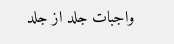واجبات جلد از جلد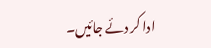ادا کر دئے جائیں۔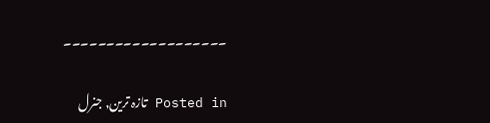۔۔۔۔۔۔۔۔۔۔۔۔۔۔۔۔۔۔۔

Posted in تازہ ترین, جنرل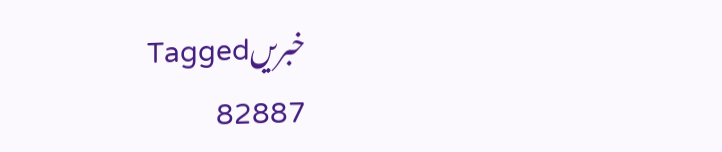خبریںTagged
82887